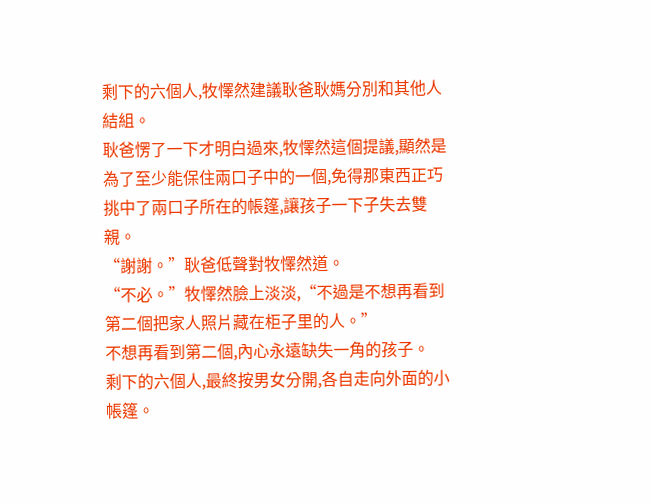剩下的六個人,牧懌然建議耿爸耿媽分別和其他人結組。
耿爸愣了一下才明白過來,牧懌然這個提議,顯然是為了至少能保住兩口子中的一個,免得那東西正巧挑中了兩口子所在的帳篷,讓孩子一下子失去雙親。
“謝謝。”耿爸低聲對牧懌然道。
“不必。”牧懌然臉上淡淡,“不過是不想再看到第二個把家人照片藏在柜子里的人。”
不想再看到第二個,內心永遠缺失一角的孩子。
剩下的六個人,最終按男女分開,各自走向外面的小帳篷。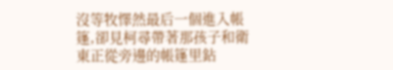沒等牧懌然最后一個進入帳篷,卻見柯尋帶著那孩子和衛東正從旁邊的帳篷里鉆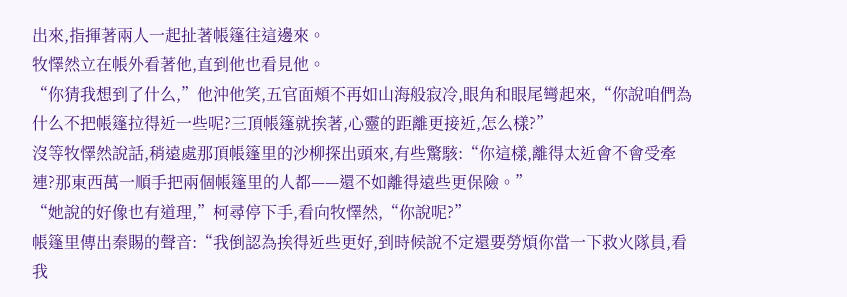出來,指揮著兩人一起扯著帳篷往這邊來。
牧懌然立在帳外看著他,直到他也看見他。
“你猜我想到了什么,”他沖他笑,五官面頰不再如山海般寂冷,眼角和眼尾彎起來,“你說咱們為什么不把帳篷拉得近一些呢?三頂帳篷就挨著,心靈的距離更接近,怎么樣?”
沒等牧懌然說話,稍遠處那頂帳篷里的沙柳探出頭來,有些驚駭:“你這樣,離得太近會不會受牽連?那東西萬一順手把兩個帳篷里的人都——還不如離得遠些更保險。”
“她說的好像也有道理,”柯尋停下手,看向牧懌然,“你說呢?”
帳篷里傳出秦賜的聲音:“我倒認為挨得近些更好,到時候說不定還要勞煩你當一下救火隊員,看我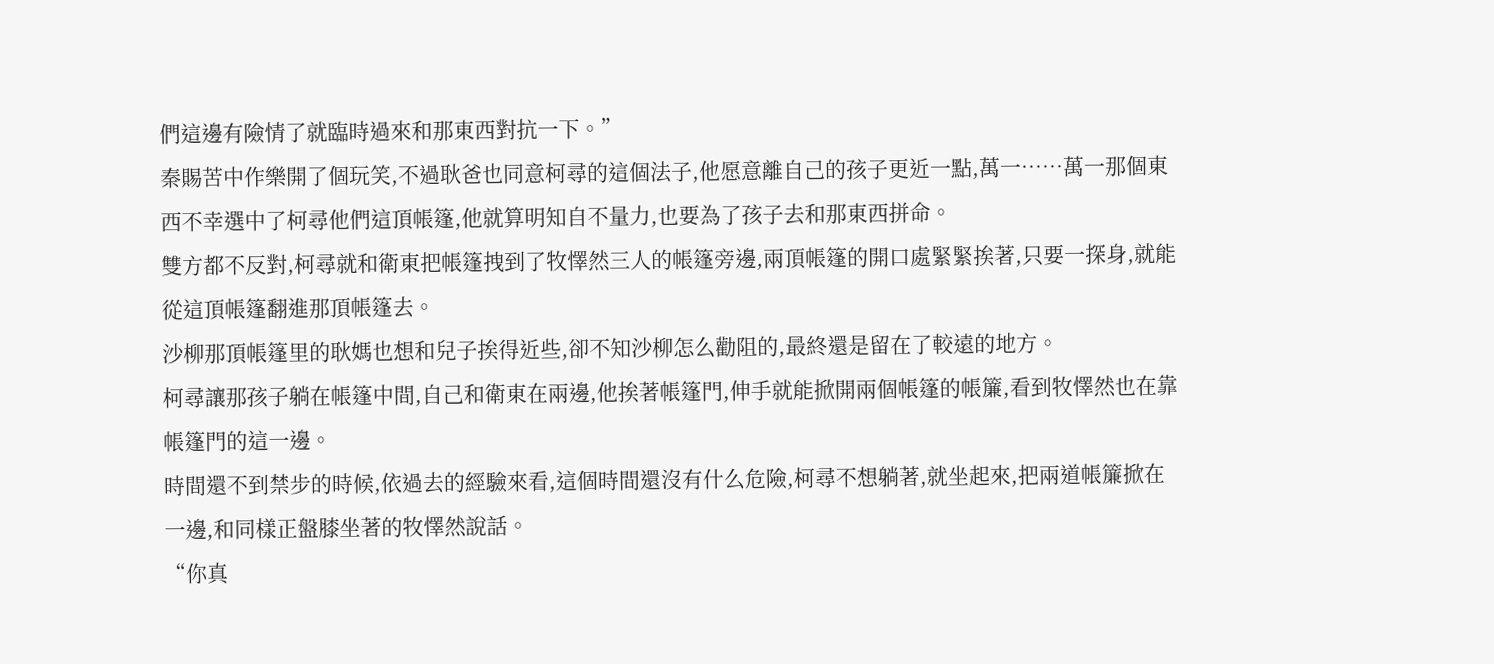們這邊有險情了就臨時過來和那東西對抗一下。”
秦賜苦中作樂開了個玩笑,不過耿爸也同意柯尋的這個法子,他愿意離自己的孩子更近一點,萬一……萬一那個東西不幸選中了柯尋他們這頂帳篷,他就算明知自不量力,也要為了孩子去和那東西拼命。
雙方都不反對,柯尋就和衛東把帳篷拽到了牧懌然三人的帳篷旁邊,兩頂帳篷的開口處緊緊挨著,只要一探身,就能從這頂帳篷翻進那頂帳篷去。
沙柳那頂帳篷里的耿媽也想和兒子挨得近些,卻不知沙柳怎么勸阻的,最終還是留在了較遠的地方。
柯尋讓那孩子躺在帳篷中間,自己和衛東在兩邊,他挨著帳篷門,伸手就能掀開兩個帳篷的帳簾,看到牧懌然也在靠帳篷門的這一邊。
時間還不到禁步的時候,依過去的經驗來看,這個時間還沒有什么危險,柯尋不想躺著,就坐起來,把兩道帳簾掀在一邊,和同樣正盤膝坐著的牧懌然說話。
“你真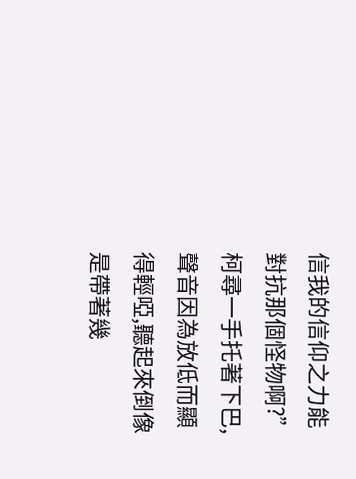信我的信仰之力能對抗那個怪物啊?”柯尋一手托著下巴,聲音因為放低而顯得輕啞,聽起來倒像是帶著幾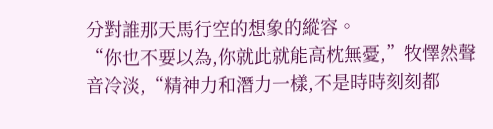分對誰那天馬行空的想象的縱容。
“你也不要以為,你就此就能高枕無憂,”牧懌然聲音冷淡,“精神力和潛力一樣,不是時時刻刻都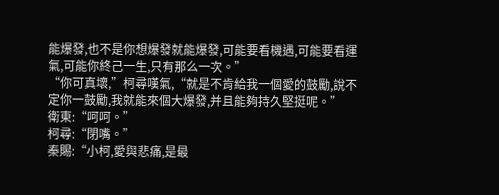能爆發,也不是你想爆發就能爆發,可能要看機遇,可能要看運氣,可能你終己一生,只有那么一次。”
“你可真壞,”柯尋嘆氣,“就是不肯給我一個愛的鼓勵,說不定你一鼓勵,我就能來個大爆發,并且能夠持久堅挺呢。”
衛東:“呵呵。”
柯尋:“閉嘴。”
秦賜:“小柯,愛與悲痛,是最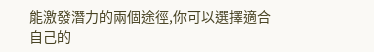能激發潛力的兩個途徑,你可以選擇適合自己的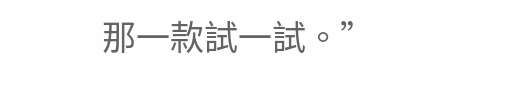那一款試一試。”